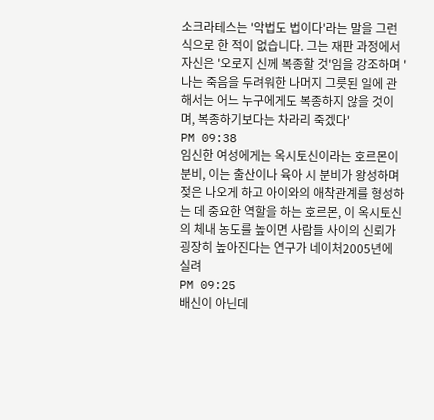소크라테스는 '악법도 법이다'라는 말을 그런 식으로 한 적이 없습니다. 그는 재판 과정에서 자신은 '오로지 신께 복종할 것'임을 강조하며 '나는 죽음을 두려워한 나머지 그릇된 일에 관해서는 어느 누구에게도 복종하지 않을 것이며, 복종하기보다는 차라리 죽겠다'
PM 09:38
임신한 여성에게는 옥시토신이라는 호르몬이 분비, 이는 출산이나 육아 시 분비가 왕성하며 젖은 나오게 하고 아이와의 애착관계를 형성하는 데 중요한 역할을 하는 호르몬, 이 옥시토신의 체내 농도를 높이면 사람들 사이의 신뢰가 굉장히 높아진다는 연구가 네이처2005년에 실려
PM 09:25
배신이 아닌데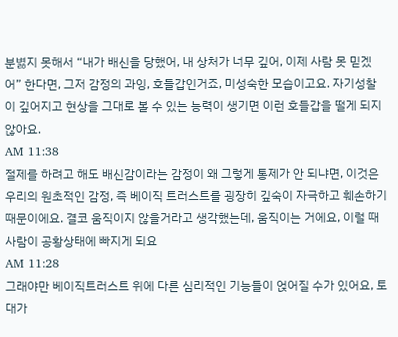분볋지 못해서 “내가 배신을 당했어, 내 상처가 너무 깊어, 이제 사람 못 믿겠어” 한다면, 그저 감정의 과잉, 호들갑인거죠, 미성숙한 모습이고요. 자기성찰이 깊어지고 현상을 그대로 볼 수 있는 능력이 생기면 이런 호들갑을 떨게 되지 않아요.
AM 11:38
절제를 하려고 해도 배신감이라는 감정이 왜 그렇게 통제가 안 되냐면, 이것은 우리의 원초적인 감정, 즉 베이직 트러스트를 굉장히 깊숙이 자극하고 훼손하기 때문이에요. 결코 움직이지 않을거라고 생각했는데, 움직이는 거에요, 이럴 때 사람이 공황상태에 빠지게 되요
AM 11:28
그래야만 베이직트러스트 위에 다른 심리적인 기능들이 얹어질 수가 있어요, 토대가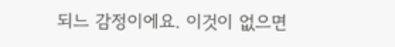되느 감정이에요. 이것이 없으면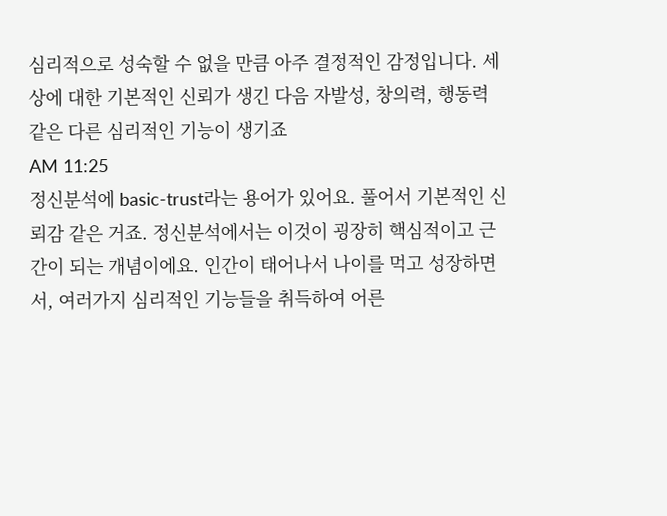심리적으로 성숙할 수 없을 만큼 아주 결정적인 감정입니다. 세상에 대한 기본적인 신뢰가 생긴 다음 자발성, 창의력, 행동력 같은 다른 심리적인 기능이 생기죠
AM 11:25
정신분석에 basic-trust라는 용어가 있어요. 풀어서 기본적인 신뢰감 같은 거죠. 정신분석에서는 이것이 굉장히 핵심적이고 근간이 되는 개념이에요. 인간이 태어나서 나이를 먹고 성장하면서, 여러가지 심리적인 기능들을 취득하여 어른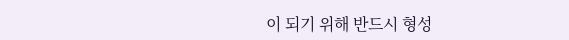이 되기 위해 반드시 형성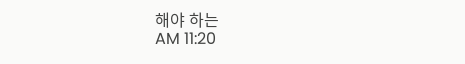해야 하는
AM 11:20